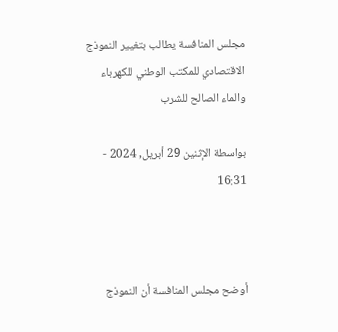مجلس المنافسة يطالب بتغيير النموذج الاقتصادي للمكتب الوطني للكهرباء والماء الصالح للشرب

بواسطة الإثنين 29 أبريل, 2024 - 16:31



أوضح مجلس المنافسة أن النموذج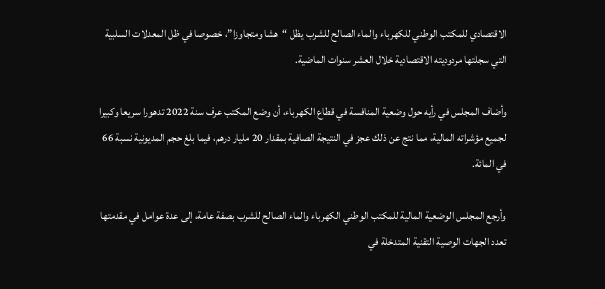الاقتصادي للمكتب الوطني للكهرباء والماء الصالح للشرب يظل “هشا ومتجاوزا”، خصوصا في ظل المعدلات السلبية التي سجلتها مردوديته الاقتصادية خلال العشر سنوات الماضية.

وأضاف المجلس في رأيه حول وضعية المنافسة في قطاع الكهرباء، أن وضع المكتب عرف سنة 2022 تدهورا سريعا وكبيرا لجميع مؤشراته المالية، مما نتج عن ذلك عجز في النتيجة الصافية بمقدار 20 مليار درهم، فيما بلغ حجم المديونية نسبة 66 في المائة.

وأرجع المجلس الوضعية المالية للمكتب الوطني الكهرباء والماء الصالح للشرب بصفة عامة، إلى عدة عوامل في مقدمتها تعدد الجهات الوصية التقنية المتدخلة في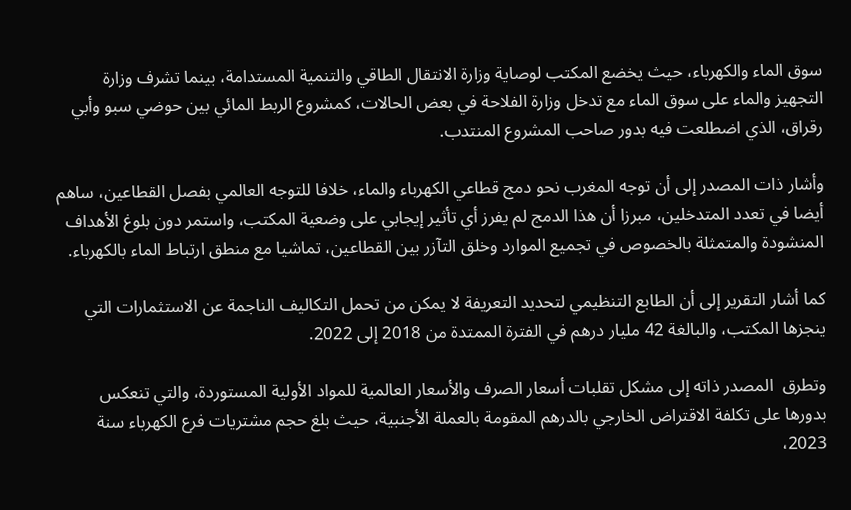سوق الماء والكهرباء، حيث يخضع المكتب لوصاية وزارة الانتقال الطاقي والتنمية المستدامة، بينما تشرف وزارة التجهيز والماء على سوق الماء مع تدخل وزارة الفلاحة في بعض الحالات، كمشروع الربط المائي بين حوضي سبو وأبي رقراق، الذي اضطلعت فيه بدور صاحب المشروع المنتدب.

وأشار ذات المصدر إلى أن توجه المغرب نحو دمج قطاعي الكهرباء والماء، خلافا للتوجه العالمي بفصل القطاعين، ساهم أيضا في تعدد المتدخلين، مبرزا أن هذا الدمج لم يفرز أي تأثير إيجابي على وضعية المكتب، واستمر دون بلوغ الأهداف المنشودة والمتمثلة بالخصوص في تجميع الموارد وخلق التآزر بين القطاعين، تماشيا مع منطق ارتباط الماء بالكهرباء.

كما أشار التقرير إلى أن الطابع التنظيمي لتحديد التعريفة لا يمكن من تحمل التكاليف الناجمة عن الاستثمارات التي ينجزها المكتب، والبالغة 42 مليار درهم في الفترة الممتدة من 2018 إلى 2022.

وتطرق  المصدر ذاته إلى مشكل تقلبات أسعار الصرف والأسعار العالمية للمواد الأولية المستوردة، والتي تنعكس بدورها على تكلفة الاقتراض الخارجي بالدرهم المقومة بالعملة الأجنبية، حيث بلغ حجم مشتريات فرع الكهرباء سنة 2023،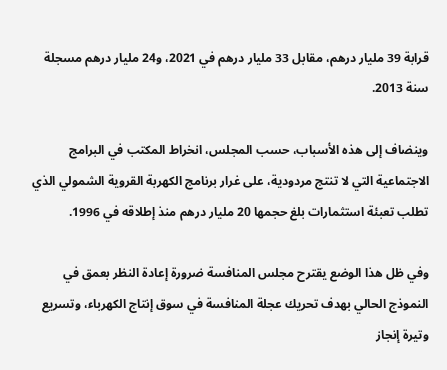قرابة 39 مليار درهم، مقابل 33 مليار درهم في 2021، و24 مليار درهم مسجلة سنة 2013.

وينضاف إلى هذه الأسباب، حسب المجلس، انخراط المكتب في البرامج الاجتماعية التي لا تنتج مردودية، على غرار برنامج الكهربة القروية الشمولي الذي تطلب تعبئة استثمارات بلغ حجمها 20 مليار درهم منذ إطلاقه في 1996.

وفي ظل هذا الوضع يقترح مجلس المنافسة ضرورة إعادة النظر بعمق في النموذج الحالي بهدف تحريك عجلة المنافسة في سوق إنتاج الكهرباء، وتسريع وتيرة إنجاز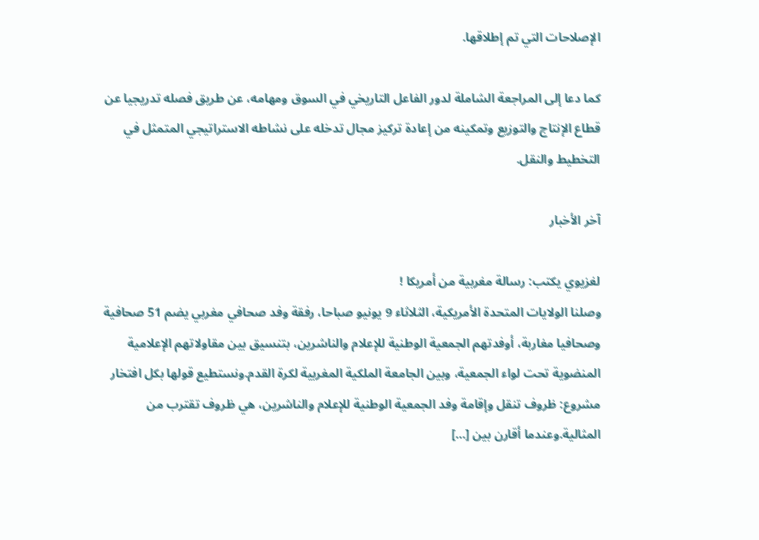الإصلاحات التي تم إطلاقها.

كما دعا إلى المراجعة الشاملة لدور الفاعل التاريخي في السوق ومهامه، عن طريق فصله تدريجيا عن قطاع الإنتاج والتوزيع وتمكينه من إعادة تركيز مجال تدخله على نشاطه الاستراتيجي المتمثل في التخطيط والنقل.

آخر الأخبار

لغزيوي يكتب: رسالة مغربية من أمريكا !
وصلنا الولايات المتحدة الأمريكية، الثلاثاء 9 يونيو صباحا، رفقة وفد صحافي مغربي يضم 51 صحافية وصحافيا مغاربة، أوفدتهم الجمعية الوطنية للإعلام والناشرين، بتنسيق بين مقاولاتهم الإعلامية المنضوية تحت لواء الجمعية، وبين الجامعة الملكية المغربية لكرة القدم.ونستطيع قولها بكل افتخار مشروع: ظروف تنقل وإقامة وفد الجمعية الوطنية للإعلام والناشرين، هي ظروف تقترب من المثالية.وعندما أقارن بين […]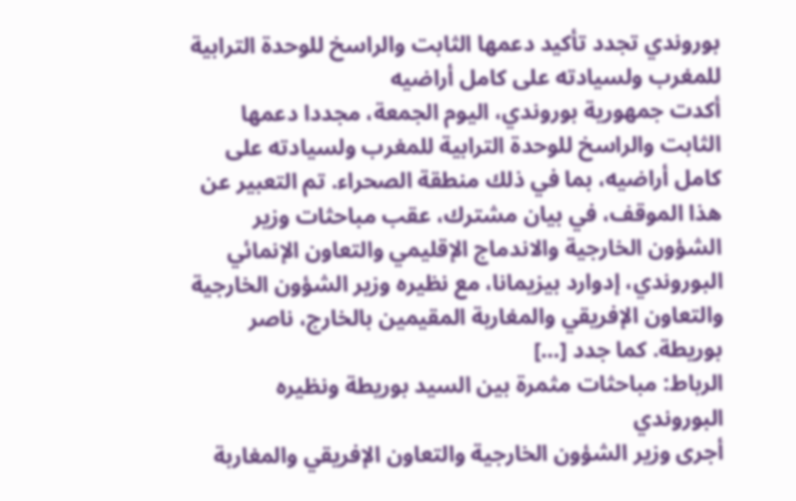بوروندي تجدد تأكيد دعمها الثابت والراسخ للوحدة الترابية للمغرب ولسيادته على كامل أراضيه
أكدت جمهورية بوروندي، اليوم الجمعة، مجددا دعمها الثابت والراسخ للوحدة الترابية للمغرب ولسيادته على كامل أراضيه، بما في ذلك منطقة الصحراء. تم التعبير عن هذا الموقف، في بيان مشترك، عقب مباحثات وزير الشؤون الخارجية والاندماج الإقليمي والتعاون الإنمائي البوروندي، إدوارد بيزيمانا، مع نظيره وزير الشؤون الخارجية والتعاون الإفريقي والمغاربة المقيمين بالخارج، ناصر بوريطة. كما جدد […]
الرباط: مباحثات مثمرة بين السيد بوريطة ونظيره البوروندي
أجرى وزير الشؤون الخارجية والتعاون الإفريقي والمغاربة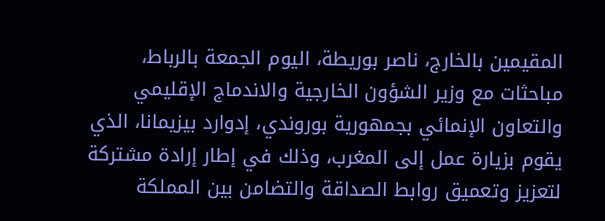المقيمين بالخارج، ناصر بوريطة، اليوم الجمعة بالرباط، مباحثات مع وزير الشؤون الخارجية والاندماج الإقليمي والتعاون الإنمائي بجمهورية بوروندي، إدوارد بيزيمانا، الذي يقوم بزيارة عمل إلى المغرب، وذلك في إطار إرادة مشتركة لتعزيز وتعميق روابط الصداقة والتضامن بين المملكة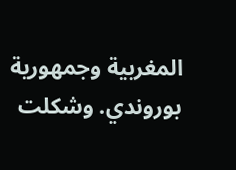المغربية وجمهورية بوروندي. وشكلت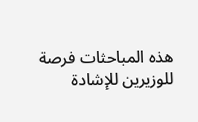هذه المباحثات فرصة للوزيرين للإشادة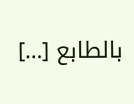بالطابع […]